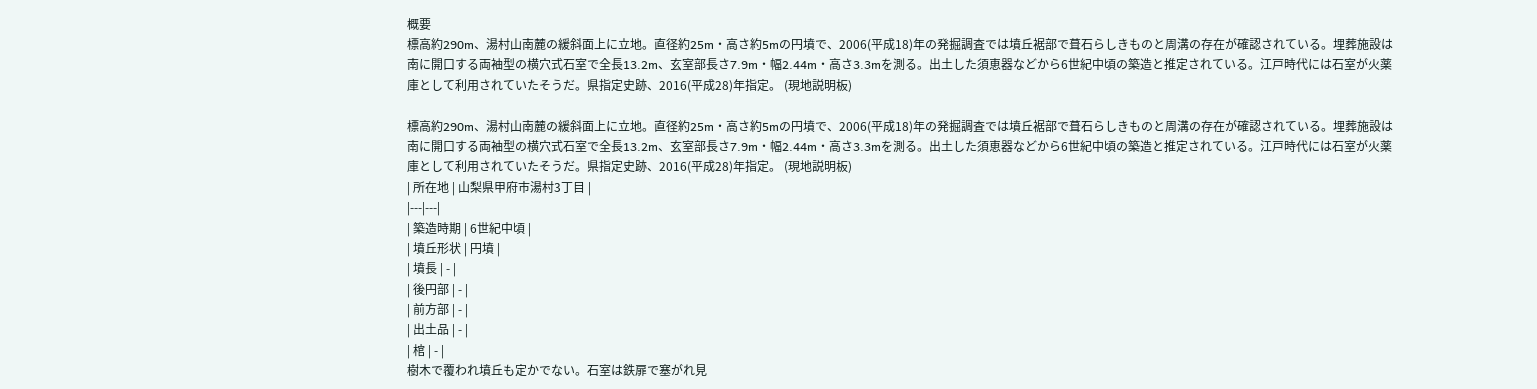概要
標高約290m、湯村山南麓の緩斜面上に立地。直径約25m・高さ約5mの円墳で、2006(平成18)年の発掘調査では墳丘裾部で葺石らしきものと周溝の存在が確認されている。埋葬施設は南に開口する両袖型の横穴式石室で全長13.2m、玄室部長さ7.9m・幅2.44m・高さ3.3mを測る。出土した須恵器などから6世紀中頃の築造と推定されている。江戸時代には石室が火薬庫として利用されていたそうだ。県指定史跡、2016(平成28)年指定。 (現地説明板)

標高約290m、湯村山南麓の緩斜面上に立地。直径約25m・高さ約5mの円墳で、2006(平成18)年の発掘調査では墳丘裾部で葺石らしきものと周溝の存在が確認されている。埋葬施設は南に開口する両袖型の横穴式石室で全長13.2m、玄室部長さ7.9m・幅2.44m・高さ3.3mを測る。出土した須恵器などから6世紀中頃の築造と推定されている。江戸時代には石室が火薬庫として利用されていたそうだ。県指定史跡、2016(平成28)年指定。 (現地説明板)
| 所在地 | 山梨県甲府市湯村3丁目 |
|---|---|
| 築造時期 | 6世紀中頃 |
| 墳丘形状 | 円墳 |
| 墳長 | - |
| 後円部 | - |
| 前方部 | - |
| 出土品 | - |
| 棺 | - |
樹木で覆われ墳丘も定かでない。石室は鉄扉で塞がれ見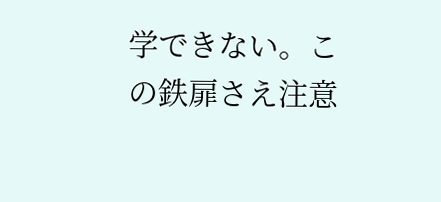学できない。この鉄扉さえ注意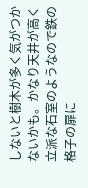しないと樹木が多く気がつかないかも。かなり天井が高く立派な石室のようなので鉄の格子の扉に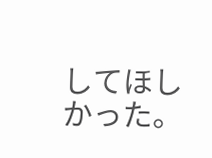してほしかった。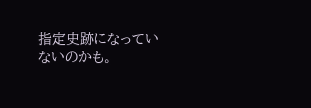指定史跡になっていないのかも。